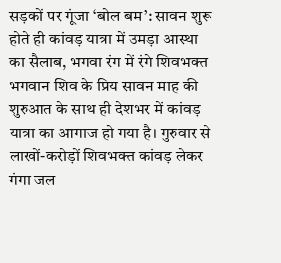सड़कों पर गूंजा ‘बोल बम’: सावन शुरू होते ही कांवड़ यात्रा में उमड़ा आस्था का सैलाब, भगवा रंग में रंगे शिवभक्त
भगवान शिव के प्रिय सावन माह की शुरुआत के साथ ही देशभर में कांवड़ यात्रा का आगाज हो गया है। गुरुवार से लाखों-करोड़ों शिवभक्त कांवड़ लेकर गंगा जल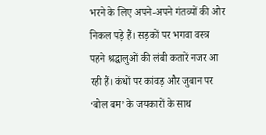भरने के लिए अपने-अपने गंतव्यों की ओर निकल पड़े हैं। सड़कों पर भगवा वस्त्र पहने श्रद्धालुओं की लंबी कतारें नजर आ रही हैं। कंधों पर कांवड़ और जुबान पर ‘बोल बम’ के जयकारों के साथ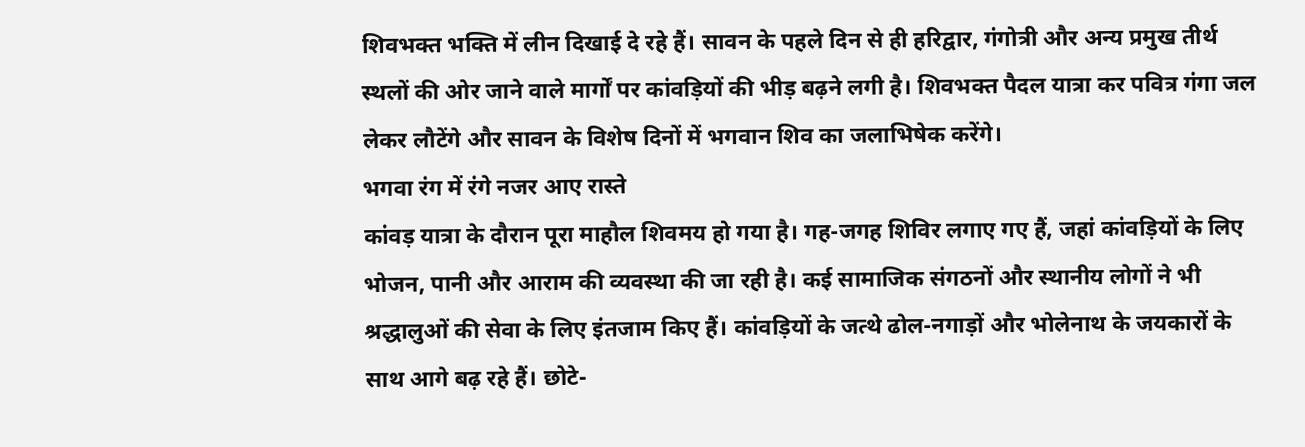शिवभक्त भक्ति में लीन दिखाई दे रहे हैं। सावन के पहले दिन से ही हरिद्वार, गंगोत्री और अन्य प्रमुख तीर्थ स्थलों की ओर जाने वाले मार्गों पर कांवड़ियों की भीड़ बढ़ने लगी है। शिवभक्त पैदल यात्रा कर पवित्र गंगा जल लेकर लौटेंगे और सावन के विशेष दिनों में भगवान शिव का जलाभिषेक करेंगे।
भगवा रंग में रंगे नजर आए रास्ते
कांवड़ यात्रा के दौरान पूरा माहौल शिवमय हो गया है। गह-जगह शिविर लगाए गए हैं, जहां कांवड़ियों के लिए भोजन, पानी और आराम की व्यवस्था की जा रही है। कई सामाजिक संगठनों और स्थानीय लोगों ने भी श्रद्धालुओं की सेवा के लिए इंतजाम किए हैं। कांवड़ियों के जत्थे ढोल-नगाड़ों और भोलेनाथ के जयकारों के साथ आगे बढ़ रहे हैं। छोटे-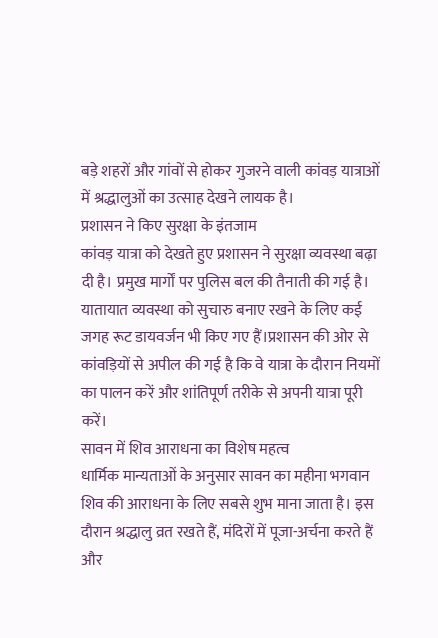बड़े शहरों और गांवों से होकर गुजरने वाली कांवड़ यात्राओं में श्रद्धालुओं का उत्साह देखने लायक है।
प्रशासन ने किए सुरक्षा के इंतजाम
कांवड़ यात्रा को देखते हुए प्रशासन ने सुरक्षा व्यवस्था बढ़ा दी है। प्रमुख मार्गों पर पुलिस बल की तैनाती की गई है। यातायात व्यवस्था को सुचारु बनाए रखने के लिए कई जगह रूट डायवर्जन भी किए गए हैं।प्रशासन की ओर से कांवड़ियों से अपील की गई है कि वे यात्रा के दौरान नियमों का पालन करें और शांतिपूर्ण तरीके से अपनी यात्रा पूरी करें।
सावन में शिव आराधना का विशेष महत्व
धार्मिक मान्यताओं के अनुसार सावन का महीना भगवान शिव की आराधना के लिए सबसे शुभ माना जाता है। इस दौरान श्रद्धालु व्रत रखते हैं, मंदिरों में पूजा-अर्चना करते हैं और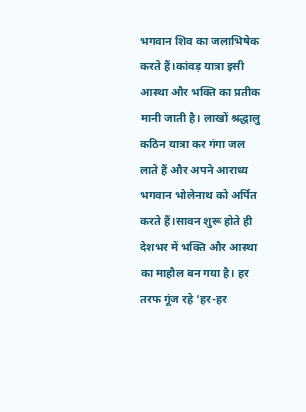भगवान शिव का जलाभिषेक करते हैं।कांवड़ यात्रा इसी आस्था और भक्ति का प्रतीक मानी जाती है। लाखों श्रद्धालु कठिन यात्रा कर गंगा जल लाते हैं और अपने आराध्य भगवान भोलेनाथ को अर्पित करते हैं।सावन शुरू होते ही देशभर में भक्ति और आस्था का माहौल बन गया है। हर तरफ गूंज रहे ‘हर-हर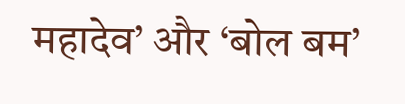महादेव’ और ‘बोल बम’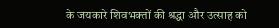के जयकारे शिवभक्तों की श्रद्धा और उत्साह को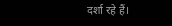दर्शा रहे हैं।